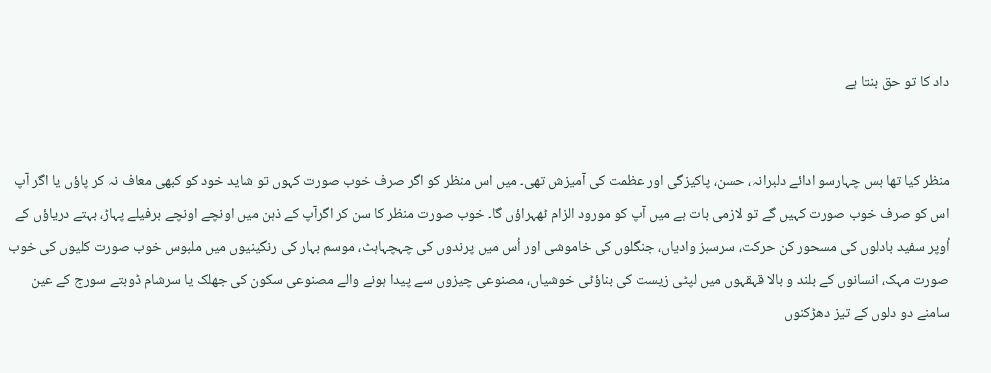داد کا تو حق بنتا ہے


منظر کیا تھا بس چہارسو ادائے دلبرانہ، حسن، پاکیزگی اور عظمت کی آمیزش تھی۔ میں اس منظر کو اگر صرف خوب صورت کہوں تو شاید خود کو کبھی معاف نہ کر پاؤں یا اگر آپ اس کو صرف خوب صورت کہیں گے تو لازمی بات ہے میں آپ کو مورود الزام ٹھہراؤں گا۔ خوب صورت منظر کا سن کر اگرآپ کے ذہن میں اونچے اونچے برفیلے پہاڑ، بہتے دریاؤں کے اُوپر سفید بادلوں کی مسحور کن حرکت، سرسبز وادیاں، جنگلوں کی خاموشی اور اُس میں پرندوں کی چہچہاہٹ، موسم بہار کی رنگینیوں میں ملبوس خوب صورت کلیوں کی خوب صورت مہک، انسانوں کے بلند و بالا قہقہوں میں لپٹی زیست کی بناؤٹی خوشیاں، مصنوعی چیزوں سے پیدا ہونے والے مصنوعی سکون کی جھلک یا سرشام ڈوبتے سورج کے عین سامنے دو دلوں کے تیز دھڑکنوں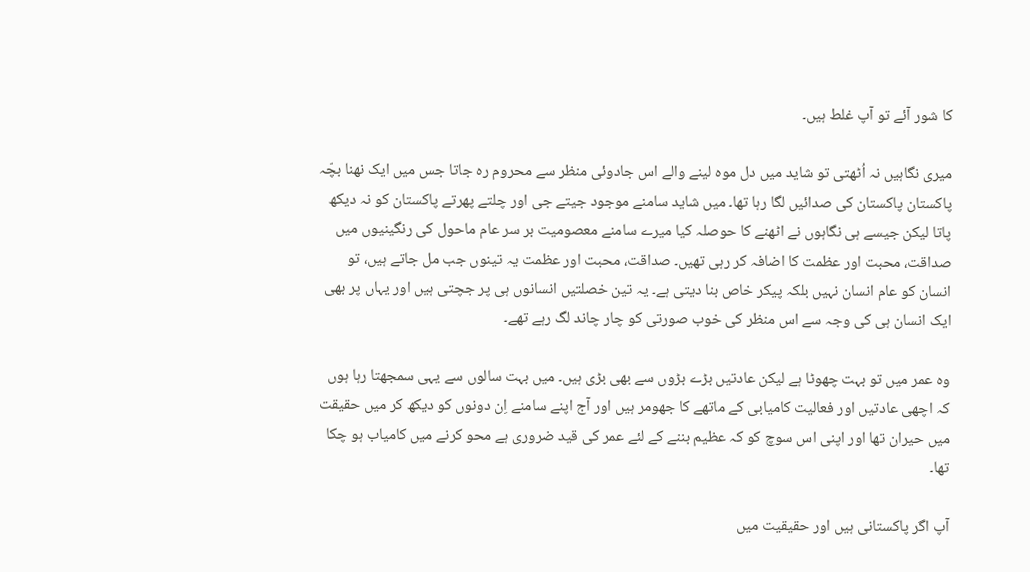کا شور آئے تو آپ غلط ہیں۔

میری نگاہیں نہ اُٹھتی تو شاید میں دل موہ لینے والے اس جادوئی منظر سے محروم رہ جاتا جس میں ایک نھنا بچّہ پاکستان پاکستان کی صدائیں لگا رہا تھا۔ میں شاید سامنے موجود جیتے جی اور چلتے پھرتے پاکستان کو نہ دیکھ پاتا لیکن جیسے ہی نگاہوں نے اٹھنے کا حوصلہ کیا میرے سامنے معصومیت بر سر عام ماحول کی رنگینیوں میں صداقت، محبت اور عظمت کا اضافہ کر رہی تھیں۔ صداقت، محبت اور عظمت یہ تینوں جب مل جاتے ہیں، تو انسان کو عام انسان نہیں بلکہ پیکر خاص بنا دیتی ہے۔ یہ تین خصلتیں انسانوں ہی پر جچتی ہیں اور یہاں پر بھی ایک انسان ہی کی وجہ سے اس منظر کی خوب صورتی کو چار چاند لگ رہے تھے۔

وہ عمر میں تو بہت چھوٹا ہے لیکن عادتیں بڑے بڑوں سے بھی بڑی ہیں۔ میں بہت سالوں سے یہی سمجھتا رہا ہوں کہ اچھی عادتیں اور فعالیت کامیابی کے ماتھے کا جھومر ہیں اور آج اپنے سامنے اِن دونوں کو دیکھ کر میں حقیقت میں حیران تھا اور اپنی اس سوچ کو کہ عظیم بننے کے لئے عمر کی قید ضروری ہے محو کرنے میں کامیاب ہو چکا تھا۔

آپ اگر پاکستانی ہیں اور حقیقیت میں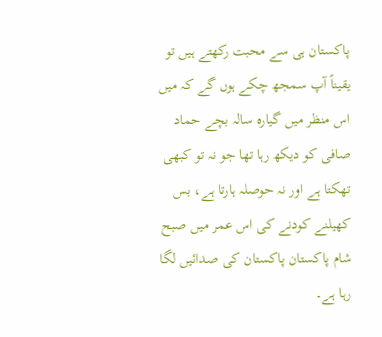پاکستان ہی سے محبت رکھتے ہیں تو یقیناً آپ سمجھ چکے ہوں گے کہ میں اس منظر میں گیارہ سالہ بچے حماد صافی کو دیکھ رہا تھا جو نہ تو کبھی تھکتا ہے اور نہ حوصلہ ہارتا ہے، بس کھیلنے کودنے کی اس عمر میں صبح شام پاکستان پاکستان کی صدائیں لگا رہا ہے۔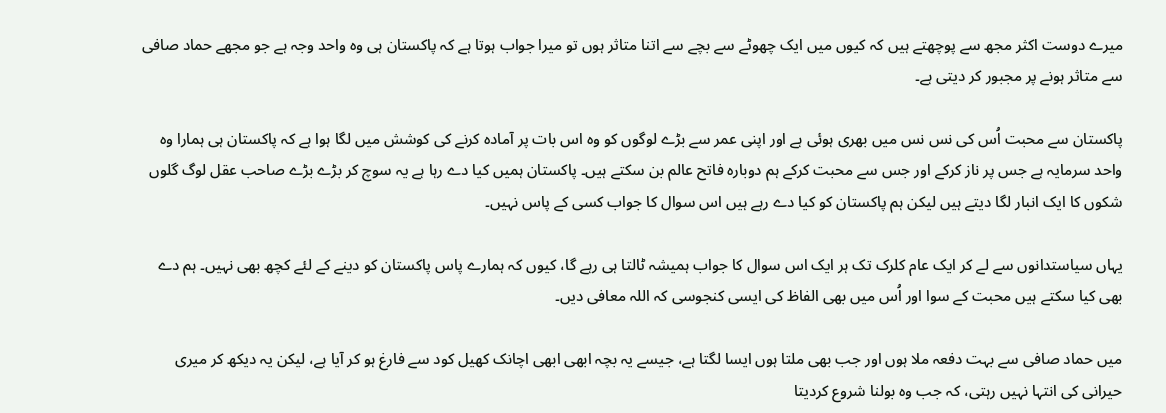میرے دوست اکثر مجھ سے پوچھتے ہیں کہ کیوں میں ایک چھوٹے سے بچے سے اتنا متاثر ہوں تو میرا جواب ہوتا ہے کہ پاکستان ہی وہ واحد وجہ ہے جو مجھے حماد صافی سے متاثر ہونے پر مجبور کر دیتی ہے۔

پاکستان سے محبت اُس کی نس نس میں بھری ہوئی ہے اور اپنی عمر سے بڑے لوگوں کو وہ اس بات پر آمادہ کرنے کی کوشش میں لگا ہوا ہے کہ پاکستان ہی ہمارا وہ واحد سرمایہ ہے جس پر ناز کرکے اور جس سے محبت کرکے ہم دوبارہ فاتح عالم بن سکتے ہیں۔ پاکستان ہمیں کیا دے رہا ہے یہ سوچ کر بڑے بڑے صاحب عقل لوگ گلوں شکوں کا ایک انبار لگا دیتے ہیں لیکن ہم پاکستان کو کیا دے رہے ہیں اس سوال کا جواب کسی کے پاس نہیں۔

یہاں سیاستدانوں سے لے کر ایک عام کلرک تک ہر ایک اس سوال کا جواب ہمیشہ ٹالتا ہی رہے گا، کیوں کہ ہمارے پاس پاکستان کو دینے کے لئے کچھ بھی نہیں۔ ہم دے بھی کیا سکتے ہیں محبت کے سوا اور اُس میں بھی الفاظ کی ایسی کنجوسی کہ اللہ معافی دیں۔

میں حماد صافی سے بہت دفعہ ملا ہوں اور جب بھی ملتا ہوں ایسا لگتا ہے، جیسے یہ بچہ ابھی ابھی اچانک کھیل کود سے فارغ ہو کر آیا ہے، لیکن یہ دیکھ کر میری حیرانی کی انتہا نہیں رہتی، کہ جب وہ بولنا شروع کردیتا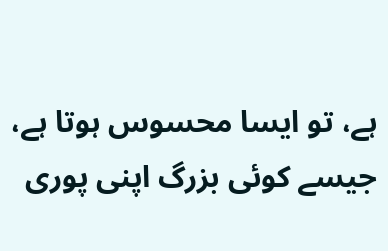ہے، تو ایسا محسوس ہوتا ہے، جیسے کوئی بزرگ اپنی پوری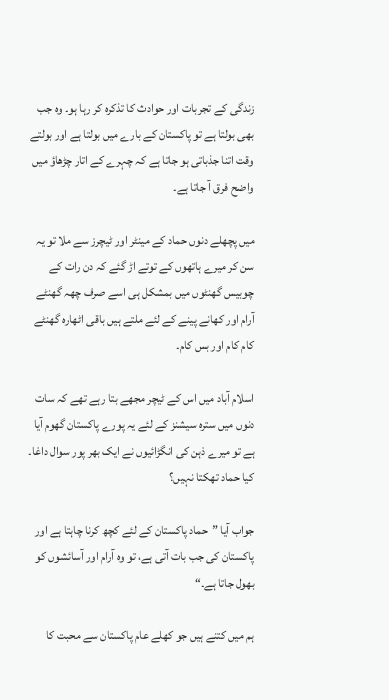زندگی کے تجربات اور حوادث کا تذکرہ کر رہا ہو۔ وہ جب بھی بولتا ہے تو پاکستان کے بارے میں بولتا ہے اور بولتے وقت اتنا جذباتی ہو جاتا ہے کہ چہرے کے اتار چڑھاؤ میں واضح فرق آ جاتا ہے۔

میں پچھلے دنوں حماد کے مینٹر اور ٹیچرز سے ملا تو یہ سن کر میرے ہاتھوں کے توتے اڑ گئے کہ دن رات کے چوبیس گھنٹوں میں بمشکل ہی اسے صرف چھہ گھنٹے آرام اور کھانے پینے کے لئے ملتے ہیں باقی اٹھارہ گھنٹے کام کام اور بس کام۔

اسلام آباد میں اس کے ٹیچر مجھے بتا رہے تھے کہ سات دنوں میں سترہ سیشنز کے لئے یہ پورے پاکستان گھوم آیا ہے تو میرے ذہن کی انگڑائیوں نے ایک بھر پور سوال داغا۔ کیا حماد تھکتا نہیں؟

جواب آیا ”حماد پاکستان کے لئے کچھ کرنا چاہتا ہے اور پاکستان کی جب بات آتی ہے، تو وہ آرام اور آسائشوں کو بھول جاتا ہے۔“

ہم میں کتنے ہیں جو کھلے عام پاکستان سے محبت کا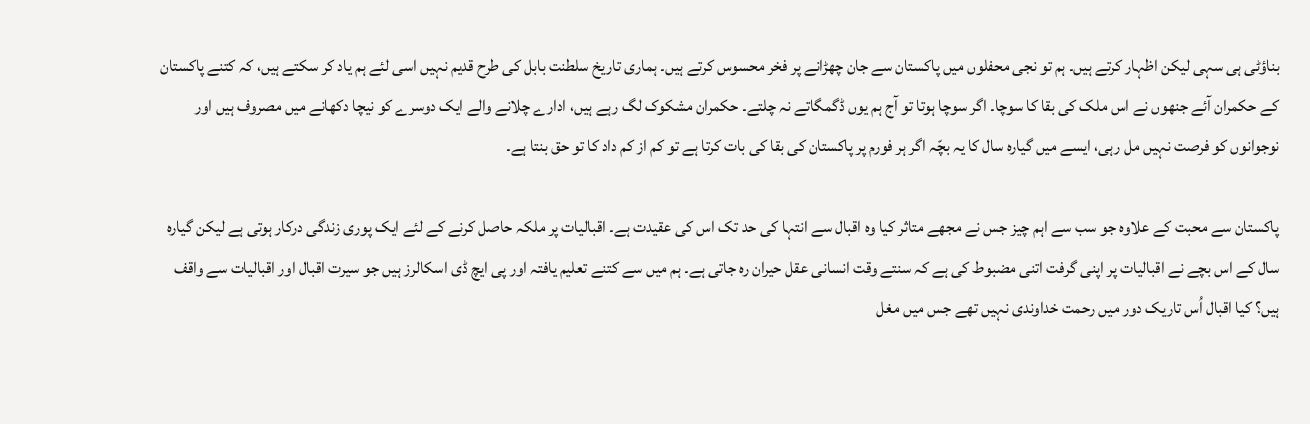بناؤٹی ہی سہی لیکن اظہار کرتے ہیں۔ ہم تو نجی محفلوں میں پاکستان سے جان چھڑانے پر فخر محسوس کرتے ہیں۔ ہماری تاریخ سلطنت بابل کی طرح قدیم نہیں اسی لئے ہم یاد کر سکتے ہیں، کہ کتنے پاکستان کے حکمران آئے جنھوں نے اس ملک کی بقا کا سوچا۔ اگر سوچا ہوتا تو آج ہم یوں ڈگمگاتے نہ چلتے۔ حکمران مشکوک لگ رہے ہیں، ادارے چلانے والے ایک دوسرے کو نیچا دکھانے میں مصروف ہیں اور نوجوانوں کو فرصت نہیں مل رہی، ایسے میں گیارہ سال کا یہ بچّہ اگر ہر فورم پر پاکستان کی بقا کی بات کرتا ہے تو کم از کم داد کا تو حق بنتا ہے۔

پاکستان سے محبت کے علاوہ جو سب سے اہم چیز جس نے مجھے متاثر کیا وہ اقبال سے انتہا کی حد تک اس کی عقیدت ہے۔ اقبالیات پر ملکہ حاصل کرنے کے لئے ایک پوری زندگی درکار ہوتی ہے لیکن گیارہ سال کے اس بچے نے اقبالیات پر اپنی گرفت اتنی مضبوط کی ہے کہ سنتے وقت انسانی عقل حیران رہ جاتی ہے۔ ہم میں سے کتنے تعلیم یافتہ اور پی ایچ ڈی اسکالرز ہیں جو سیرت اقبال اور اقبالیات سے واقف ہیں؟ کیا اقبال اُس تاریک دور میں رحمت خداوندی نہیں تھے جس میں مغل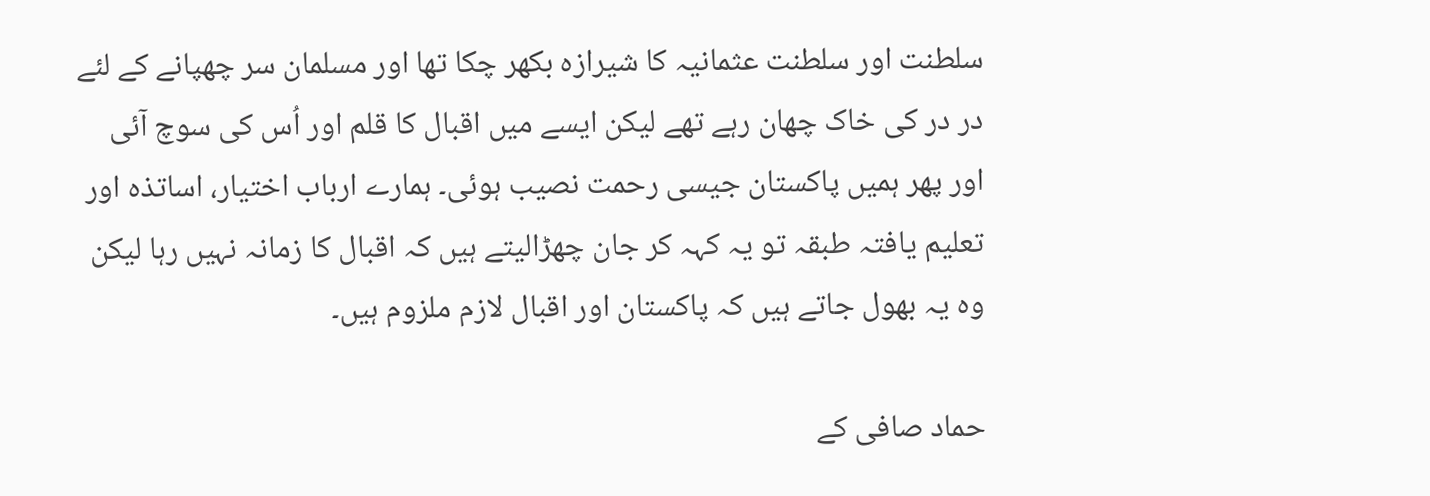سلطنت اور سلطنت عثمانیہ کا شیرازہ بکھر چکا تھا اور مسلمان سر چھپانے کے لئے در در کی خاک چھان رہے تھے لیکن ایسے میں اقبال کا قلم اور اُس کی سوچ آئی اور پھر ہمیں پاکستان جیسی رحمت نصیب ہوئی۔ ہمارے ارباب اختیار، اساتذہ اور تعلیم یافتہ طبقہ تو یہ کہہ کر جان چھڑالیتے ہیں کہ اقبال کا زمانہ نہیں رہا لیکن وہ یہ بھول جاتے ہیں کہ پاکستان اور اقبال لازم ملزوم ہیں۔

حماد صافی کے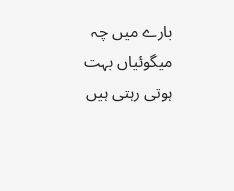بارے میں چہ میگوئیاں بہت ہوتی رہتی ہیں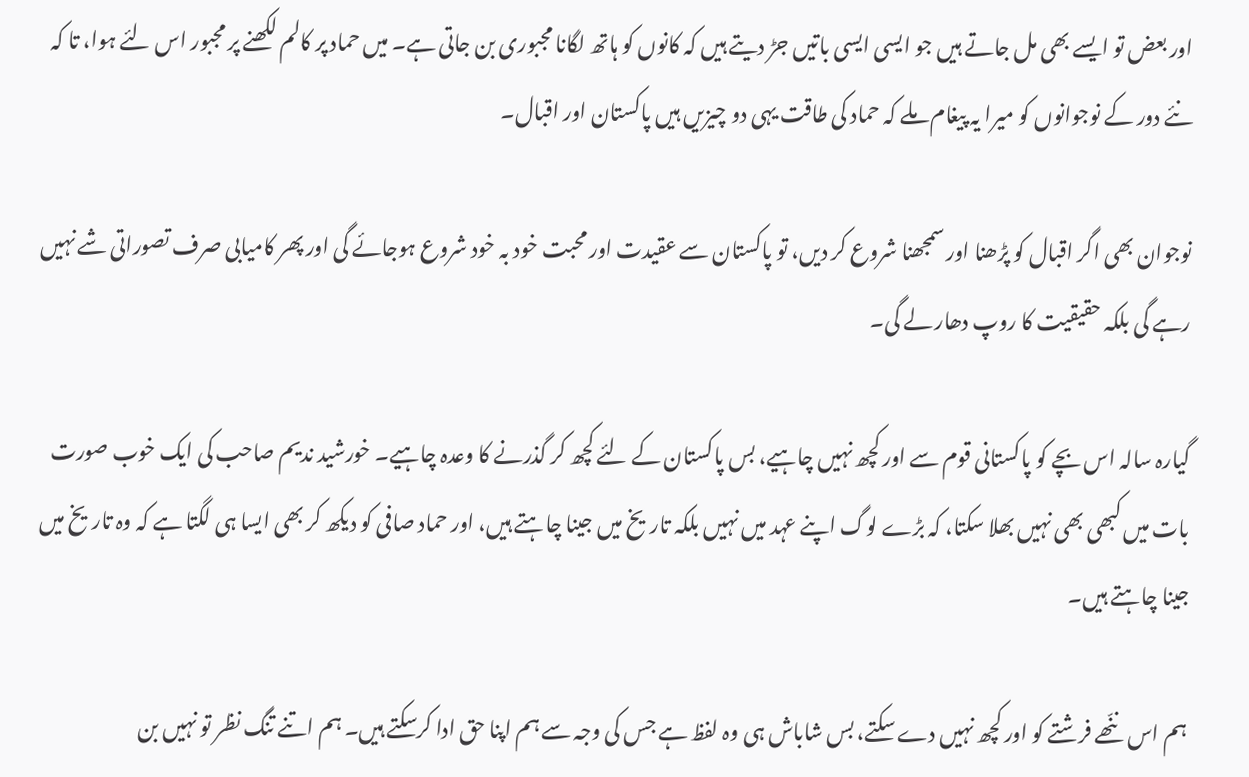اور بعض تو ایسے بھی مل جاتے ہیں جو ایسی ایسی باتیں جڑ دیتے ہیں کہ کانوں کو ہاتھ لگانا مجبوری بن جاتی ہے۔ میں حماد پر کالم لکھنے پر مجبور اس لئے ہوا، تا کہ نئے دور کے نوجوانوں کو میرا یہ پیغام ملے کہ حماد کی طاقت یہی دو چیزیں ہیں پاکستان اور اقبال۔

نوجوان بھی اگر اقبال کو پڑھنا اور سمجھنا شروع کر دیں، تو پاکستان سے عقیدت اور محبت خود بہ خود شروع ہوجائے گی اور پھر کامیابی صرف تصوراتی شے نہیں رہے گی بلکہ حقیقیت کا روپ دھار لے گی۔

گیارہ سالہ اس بچے کو پاکستانی قوم سے اور کچھ نہیں چاہیے، بس پاکستان کے لئے کچھ کر گذرنے کا وعدہ چاہیے۔ خورشید ندیم صاحب کی ایک خوب صورت بات میں کبھی بھی نہیں بھلا سکتا، کہ بڑے لوگ اپنے عہد میں نہیں بلکہ تاریخ میں جینا چاہتے ہیں، اور حماد صافی کو دیکھ کر بھی ایسا ہی لگتا ہے کہ وہ تاریخ میں جینا چاہتے ہیں۔

ہم اس ننّھے فرشتے کو اور کچھ نہیں دے سکتے، بس شاباش ہی وہ لفظ ہے جس کی وجہ سے ہم اپنا حق ادا کرسکتے ہیں۔ ہم اتنے تنگ نظر تو نہیں بن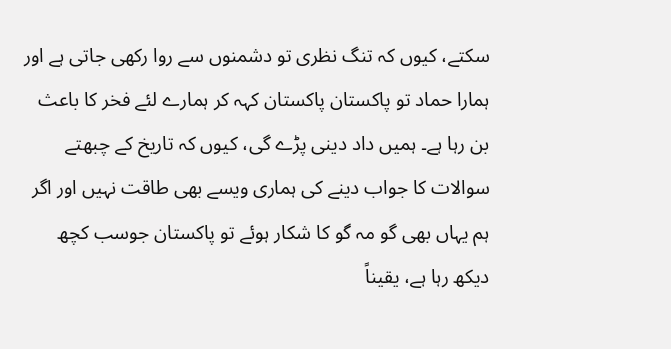سکتے، کیوں کہ تنگ نظری تو دشمنوں سے روا رکھی جاتی ہے اور ہمارا حماد تو پاکستان پاکستان کہہ کر ہمارے لئے فخر کا باعث بن رہا ہے۔ ہمیں داد دینی پڑے گی، کیوں کہ تاریخ کے چبھتے سوالات کا جواب دینے کی ہماری ویسے بھی طاقت نہیں اور اگر ہم یہاں بھی گو مہ گو کا شکار ہوئے تو پاکستان جوسب کچھ دیکھ رہا ہے، یقیناً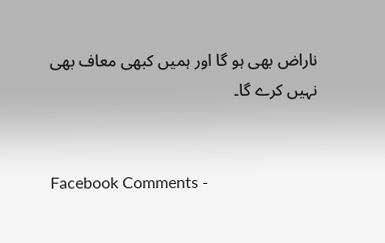ناراض بھی ہو گا اور ہمیں کبھی معاف بھی نہیں کرے گا۔


Facebook Comments -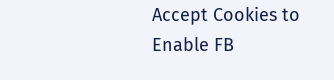Accept Cookies to Enable FB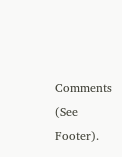Comments (See Footer).